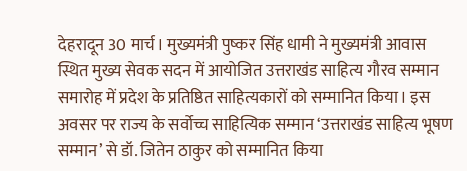देहरादून 30 मार्च। मुख्यमंत्री पुष्कर सिंह धामी ने मुख्यमंत्री आवास स्थित मुख्य सेवक सदन में आयोजित उत्तराखंड साहित्य गौरव सम्मान समारोह में प्रदेश के प्रतिष्ठित साहित्यकारों को सम्मानित किया। इस अवसर पर राज्य के सर्वोच्च साहित्यिक सम्मान ‘उत्तराखंड साहित्य भूषण सम्मान’ से डॉ. जितेन ठाकुर को सम्मानित किया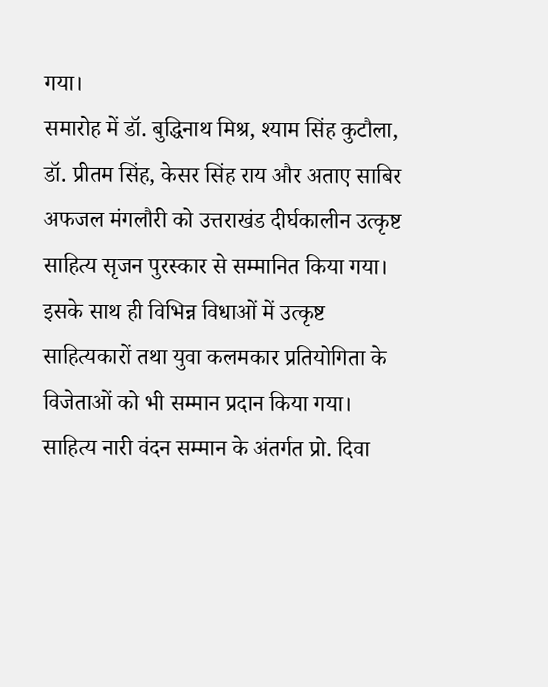गया।
समारोह में डॉ. बुद्धिनाथ मिश्र, श्याम सिंह कुटौला, डॉ. प्रीतम सिंह, केसर सिंह राय और अताए साबिर अफजल मंगलौरी को उत्तराखंड दीर्घकालीन उत्कृष्ट साहित्य सृजन पुरस्कार से सम्मानित किया गया। इसके साथ ही विभिन्न विधाओं में उत्कृष्ट साहित्यकारों तथा युवा कलमकार प्रतियोगिता के विजेताओं को भी सम्मान प्रदान किया गया।
साहित्य नारी वंदन सम्मान के अंतर्गत प्रो. दिवा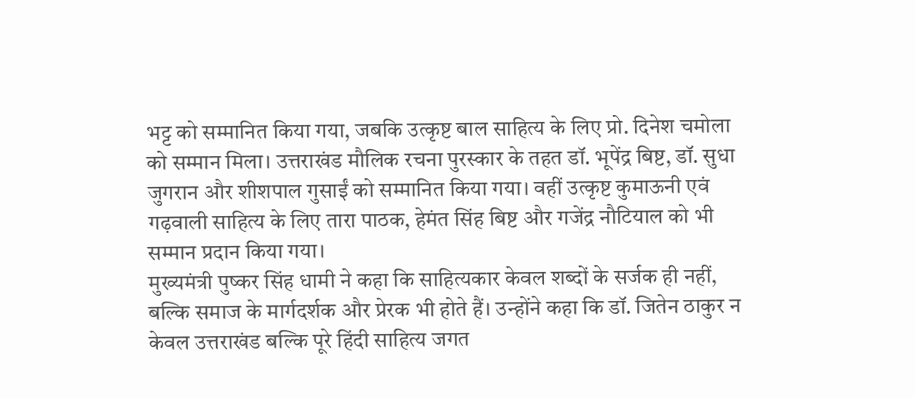भट्ट को सम्मानित किया गया, जबकि उत्कृष्ट बाल साहित्य के लिए प्रो. दिनेश चमोला को सम्मान मिला। उत्तराखंड मौलिक रचना पुरस्कार के तहत डॉ. भूपेंद्र बिष्ट, डॉ. सुधा जुगरान और शीशपाल गुसाईं को सम्मानित किया गया। वहीं उत्कृष्ट कुमाऊनी एवं गढ़वाली साहित्य के लिए तारा पाठक, हेमंत सिंह बिष्ट और गजेंद्र नौटियाल को भी सम्मान प्रदान किया गया।
मुख्यमंत्री पुष्कर सिंह धामी ने कहा कि साहित्यकार केवल शब्दों के सर्जक ही नहीं, बल्कि समाज के मार्गदर्शक और प्रेरक भी होते हैं। उन्होंने कहा कि डॉ. जितेन ठाकुर न केवल उत्तराखंड बल्कि पूरे हिंदी साहित्य जगत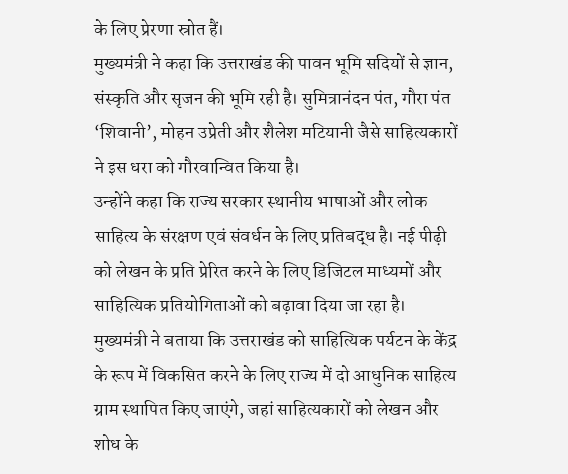के लिए प्रेरणा स्रोत हैं।
मुख्यमंत्री ने कहा कि उत्तराखंड की पावन भूमि सदियों से ज्ञान, संस्कृति और सृजन की भूमि रही है। सुमित्रानंदन पंत, गौरा पंत ‘शिवानी’, मोहन उप्रेती और शैलेश मटियानी जैसे साहित्यकारों ने इस धरा को गौरवान्वित किया है।
उन्होंने कहा कि राज्य सरकार स्थानीय भाषाओं और लोक साहित्य के संरक्षण एवं संवर्धन के लिए प्रतिबद्ध है। नई पीढ़ी को लेखन के प्रति प्रेरित करने के लिए डिजिटल माध्यमों और साहित्यिक प्रतियोगिताओं को बढ़ावा दिया जा रहा है।
मुख्यमंत्री ने बताया कि उत्तराखंड को साहित्यिक पर्यटन के केंद्र के रूप में विकसित करने के लिए राज्य में दो आधुनिक साहित्य ग्राम स्थापित किए जाएंगे, जहां साहित्यकारों को लेखन और शोध के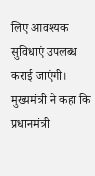लिए आवश्यक सुविधाएं उपलब्ध कराई जाएंगी।
मुख्यमंत्री ने कहा कि प्रधानमंत्री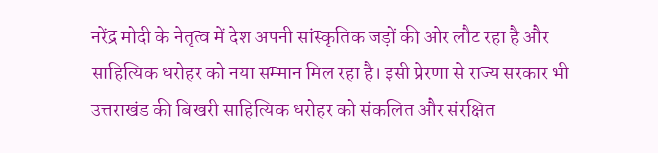नरेंद्र मोदी के नेतृत्व में देश अपनी सांस्कृतिक जड़ों की ओर लौट रहा है और साहित्यिक धरोहर को नया सम्मान मिल रहा है। इसी प्रेरणा से राज्य सरकार भी उत्तराखंड की बिखरी साहित्यिक धरोहर को संकलित और संरक्षित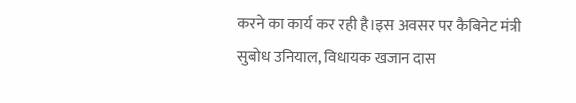करने का कार्य कर रही है।इस अवसर पर कैबिनेट मंत्री सुबोध उनियाल, विधायक खजान दास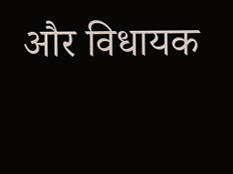और विधायक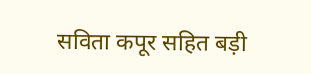सविता कपूर सहित बड़ी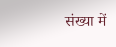संख्या में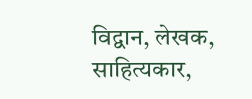विद्वान, लेखक, साहित्यकार,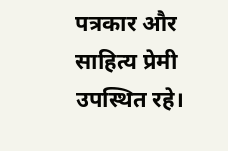पत्रकार और साहित्य प्रेमी उपस्थित रहे।